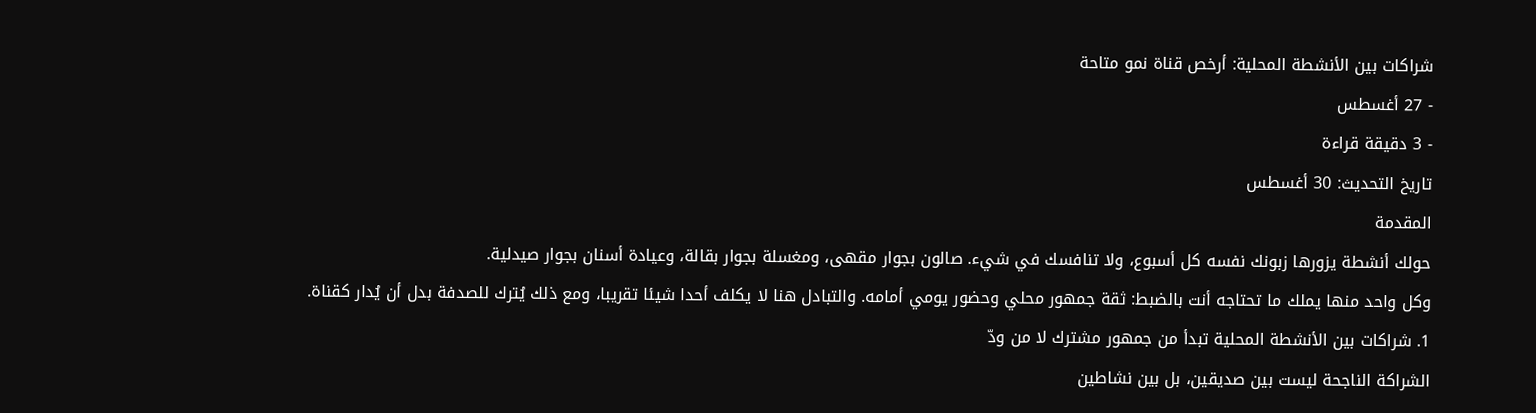شراكات بين الأنشطة المحلية: أرخص قناة نمو متاحة
- 27 أغسطس
- 3 دقيقة قراءة
تاريخ التحديث: 30 أغسطس
المقدمة
حولك أنشطة يزورها زبونك نفسه كل أسبوع، ولا تنافسك في شيء. صالون بجوار مقهى، ومغسلة بجوار بقالة، وعيادة أسنان بجوار صيدلية.
وكل واحد منها يملك ما تحتاجه أنت بالضبط: ثقة جمهور محلي وحضور يومي أمامه. والتبادل هنا لا يكلف أحدا شيئا تقريبا، ومع ذلك يُترك للصدفة بدل أن يُدار كقناة.
1. شراكات بين الأنشطة المحلية تبدأ من جمهور مشترك لا من ودّ
الشراكة الناجحة ليست بين صديقين، بل بين نشاطين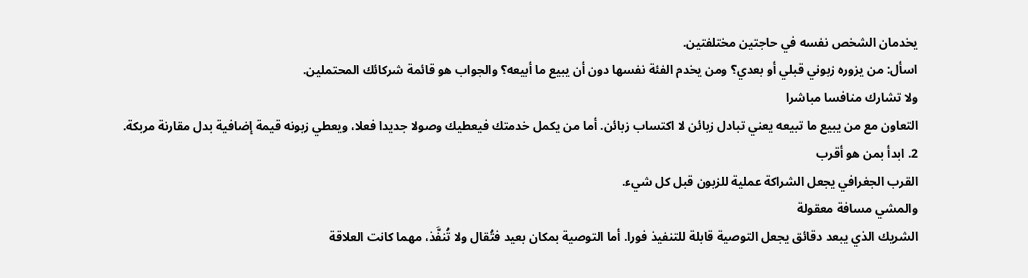يخدمان الشخص نفسه في حاجتين مختلفتين.
اسأل: من يزوره زبوني قبلي أو بعدي؟ ومن يخدم الفئة نفسها دون أن يبيع ما أبيعه؟ والجواب هو قائمة شركائك المحتملين.
ولا تشارك منافسا مباشرا
التعاون مع من يبيع ما تبيعه يعني تبادل زبائن لا اكتساب زبائن. أما من يكمل خدمتك فيعطيك وصولا جديدا فعلا، ويعطي زبونه قيمة إضافية بدل مقارنة مربكة.
2. ابدأ بمن هو أقرب
القرب الجغرافي يجعل الشراكة عملية للزبون قبل كل شيء.
والمشي مسافة معقولة
الشريك الذي يبعد دقائق يجعل التوصية قابلة للتنفيذ فورا. أما التوصية بمكان بعيد فتُقال ولا تُنفَّذ، مهما كانت العلاقة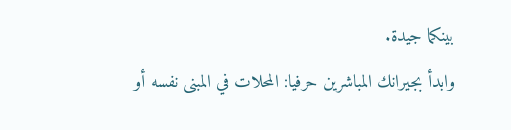بينكما جيدة.
وابدأ بجيرانك المباشرين حرفيا: المحلات في المبنى نفسه أو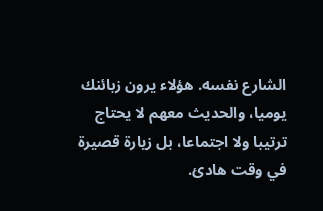الشارع نفسه. هؤلاء يرون زبائنك يوميا، والحديث معهم لا يحتاج ترتيبا ولا اجتماعا، بل زيارة قصيرة في وقت هادئ.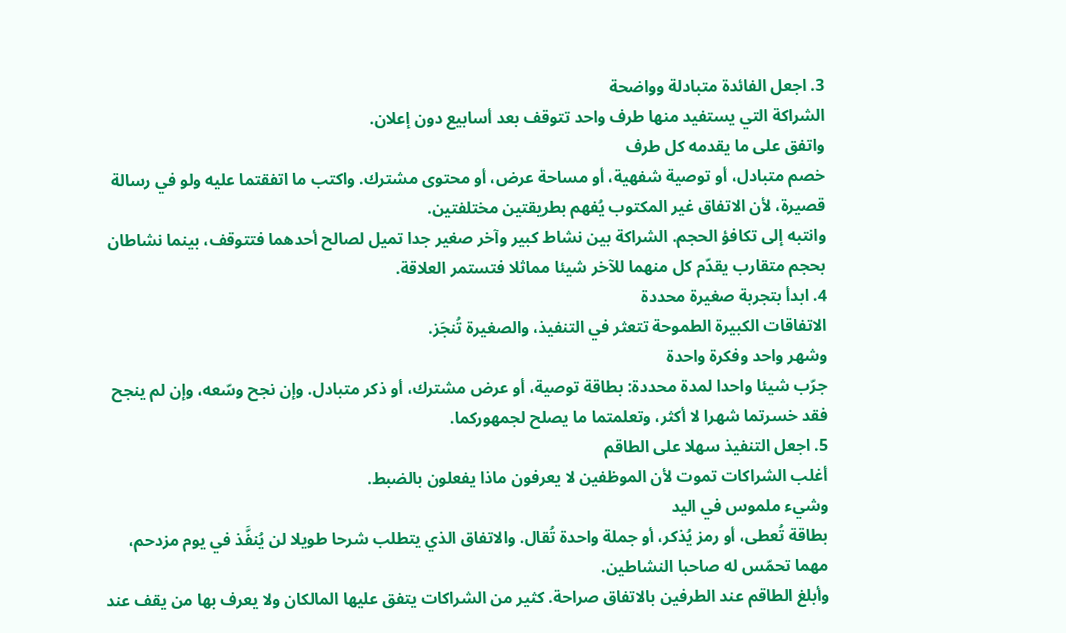3. اجعل الفائدة متبادلة وواضحة
الشراكة التي يستفيد منها طرف واحد تتوقف بعد أسابيع دون إعلان.
واتفق على ما يقدمه كل طرف
خصم متبادل، أو توصية شفهية، أو مساحة عرض، أو محتوى مشترك. واكتب ما اتفقتما عليه ولو في رسالة قصيرة، لأن الاتفاق غير المكتوب يُفهم بطريقتين مختلفتين.
وانتبه إلى تكافؤ الحجم. الشراكة بين نشاط كبير وآخر صغير جدا تميل لصالح أحدهما فتتوقف، بينما نشاطان بحجم متقارب يقدّم كل منهما للآخر شيئا مماثلا فتستمر العلاقة.
4. ابدأ بتجربة صغيرة محددة
الاتفاقات الكبيرة الطموحة تتعثر في التنفيذ، والصغيرة تُنجَز.
وشهر واحد وفكرة واحدة
جرّب شيئا واحدا لمدة محددة: بطاقة توصية، أو عرض مشترك، أو ذكر متبادل. وإن نجح وسّعه، وإن لم ينجح فقد خسرتما شهرا لا أكثر، وتعلمتما ما يصلح لجمهوركما.
5. اجعل التنفيذ سهلا على الطاقم
أغلب الشراكات تموت لأن الموظفين لا يعرفون ماذا يفعلون بالضبط.
وشيء ملموس في اليد
بطاقة تُعطى، أو رمز يُذكر، أو جملة واحدة تُقال. والاتفاق الذي يتطلب شرحا طويلا لن يُنفَّذ في يوم مزدحم، مهما تحمّس له صاحبا النشاطين.
وأبلغ الطاقم عند الطرفين بالاتفاق صراحة. كثير من الشراكات يتفق عليها المالكان ولا يعرف بها من يقف عند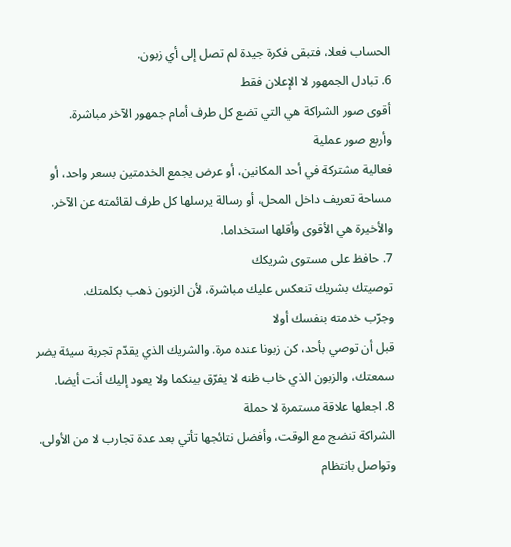الحساب فعلا، فتبقى فكرة جيدة لم تصل إلى أي زبون.
6. تبادل الجمهور لا الإعلان فقط
أقوى صور الشراكة هي التي تضع كل طرف أمام جمهور الآخر مباشرة.
وأربع صور عملية
فعالية مشتركة في أحد المكانين، أو عرض يجمع الخدمتين بسعر واحد، أو مساحة تعريف داخل المحل، أو رسالة يرسلها كل طرف لقائمته عن الآخر. والأخيرة هي الأقوى وأقلها استخداما.
7. حافظ على مستوى شريكك
توصيتك بشريك تنعكس عليك مباشرة، لأن الزبون ذهب بكلمتك.
وجرّب خدمته بنفسك أولا
قبل أن توصي بأحد، كن زبونا عنده مرة. والشريك الذي يقدّم تجربة سيئة يضر سمعتك، والزبون الذي خاب ظنه لا يفرّق بينكما ولا يعود إليك أنت أيضا.
8. اجعلها علاقة مستمرة لا حملة
الشراكة تنضج مع الوقت، وأفضل نتائجها تأتي بعد عدة تجارب لا من الأولى.
وتواصل بانتظام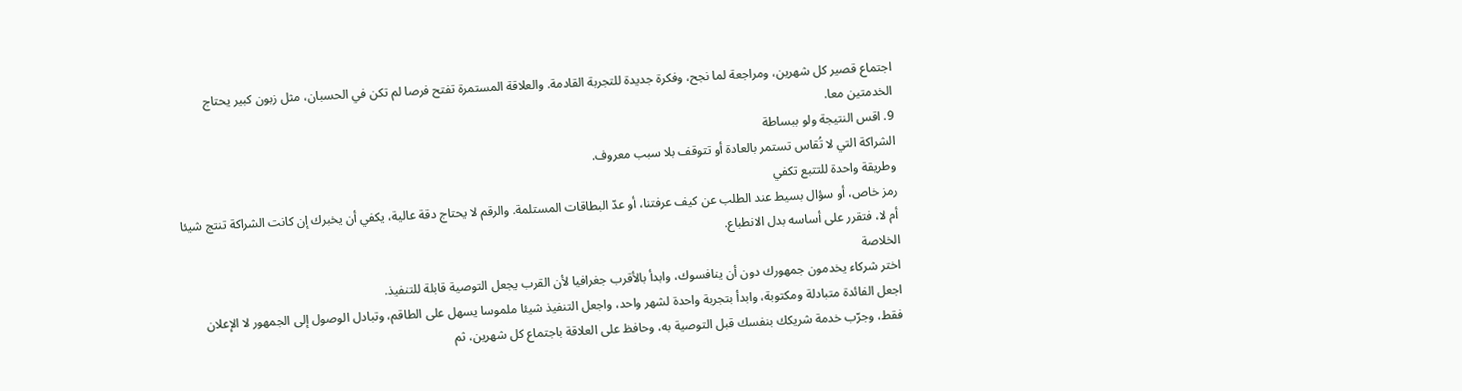اجتماع قصير كل شهرين، ومراجعة لما نجح، وفكرة جديدة للتجربة القادمة. والعلاقة المستمرة تفتح فرصا لم تكن في الحسبان، مثل زبون كبير يحتاج الخدمتين معا.
9. اقس النتيجة ولو ببساطة
الشراكة التي لا تُقاس تستمر بالعادة أو تتوقف بلا سبب معروف.
وطريقة واحدة للتتبع تكفي
رمز خاص، أو سؤال بسيط عند الطلب عن كيف عرفتنا، أو عدّ البطاقات المستلمة. والرقم لا يحتاج دقة عالية، يكفي أن يخبرك إن كانت الشراكة تنتج شيئا أم لا، فتقرر على أساسه بدل الانطباع.
الخلاصة
اختر شركاء يخدمون جمهورك دون أن ينافسوك، وابدأ بالأقرب جغرافيا لأن القرب يجعل التوصية قابلة للتنفيذ.
اجعل الفائدة متبادلة ومكتوبة، وابدأ بتجربة واحدة لشهر واحد، واجعل التنفيذ شيئا ملموسا يسهل على الطاقم، وتبادل الوصول إلى الجمهور لا الإعلان فقط، وجرّب خدمة شريكك بنفسك قبل التوصية به، وحافظ على العلاقة باجتماع كل شهرين، ثم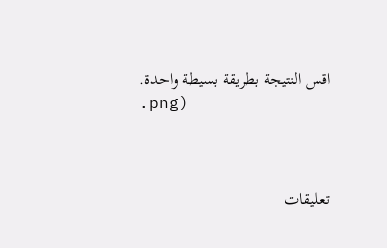اقس النتيجة بطريقة بسيطة واحدة.
.png)



تعليقات